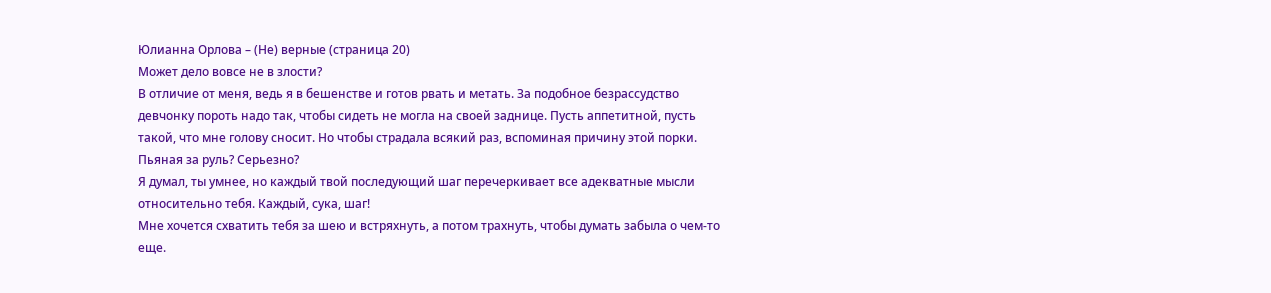Юлианна Орлова – (Не) верные (страница 20)
Может дело вовсе не в злости?
В отличие от меня, ведь я в бешенстве и готов рвать и метать. За подобное безрассудство девчонку пороть надо так, чтобы сидеть не могла на своей заднице. Пусть аппетитной, пусть такой, что мне голову сносит. Но чтобы страдала всякий раз, вспоминая причину этой порки.
Пьяная за руль? Серьезно?
Я думал, ты умнее, но каждый твой последующий шаг перечеркивает все адекватные мысли относительно тебя. Каждый, сука, шаг!
Мне хочется схватить тебя за шею и встряхнуть, а потом трахнуть, чтобы думать забыла о чем-то еще.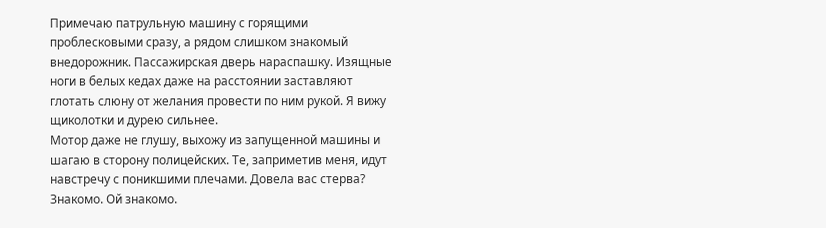Примечаю патрульную машину с горящими проблесковыми сразу, а рядом слишком знакомый внедорожник. Пассажирская дверь нараспашку. Изящные ноги в белых кедах даже на расстоянии заставляют глотать слюну от желания провести по ним рукой. Я вижу щиколотки и дурею сильнее.
Мотор даже не глушу, выхожу из запущенной машины и шагаю в сторону полицейских. Те, заприметив меня, идут навстречу с поникшими плечами. Довела вас стерва? Знакомо. Ой знакомо.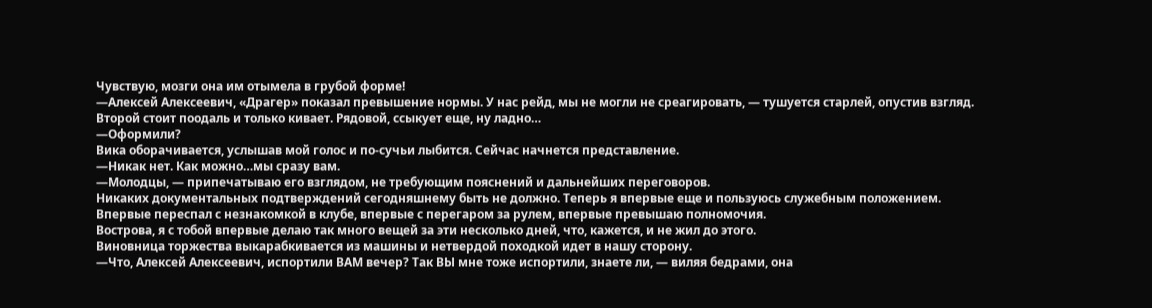Чувствую, мозги она им отымела в грубой форме!
—Алексей Алексеевич, «Драгер» показал превышение нормы. У нас рейд, мы не могли не среагировать, — тушуется старлей, опустив взгляд. Второй стоит поодаль и только кивает. Рядовой, ссыкует еще, ну ладно…
—Оформили?
Вика оборачивается, услышав мой голос и по-сучьи лыбится. Сейчас начнется представление.
—Никак нет. Как можно…мы сразу вам.
—Молодцы, — припечатываю его взглядом, не требующим пояснений и дальнейших переговоров.
Никаких документальных подтверждений сегодняшнему быть не должно. Теперь я впервые еще и пользуюсь служебным положением.
Впервые переспал с незнакомкой в клубе, впервые с перегаром за рулем, впервые превышаю полномочия.
Вострова, я с тобой впервые делаю так много вещей за эти несколько дней, что, кажется, и не жил до этого.
Виновница торжества выкарабкивается из машины и нетвердой походкой идет в нашу сторону.
—Что, Алексей Алексеевич, испортили ВАМ вечер? Так ВЫ мне тоже испортили, знаете ли, — виляя бедрами, она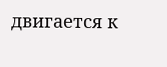двигается к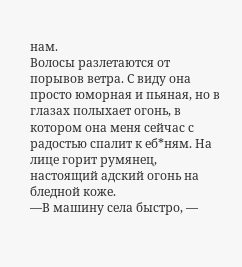нам.
Волосы разлетаются от порывов ветра. С виду она просто юморная и пьяная, но в глазах полыхает огонь, в котором она меня сейчас с радостью спалит к еб*ням. На лице горит румянец, настоящий адский огонь на бледной коже.
—В машину села быстро, —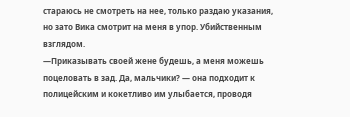стараюсь не смотреть на нее, только раздаю указания, но зато Вика смотрит на меня в упор. Убийственным взглядом.
—Приказывать своей жене будешь, а меня можешь поцеловать в зад. Да, мальчики? — она подходит к полицейским и кокетливо им улыбается, проводя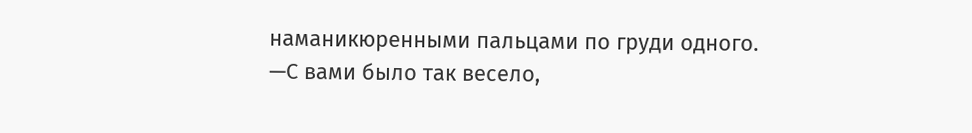наманикюренными пальцами по груди одного. —С вами было так весело,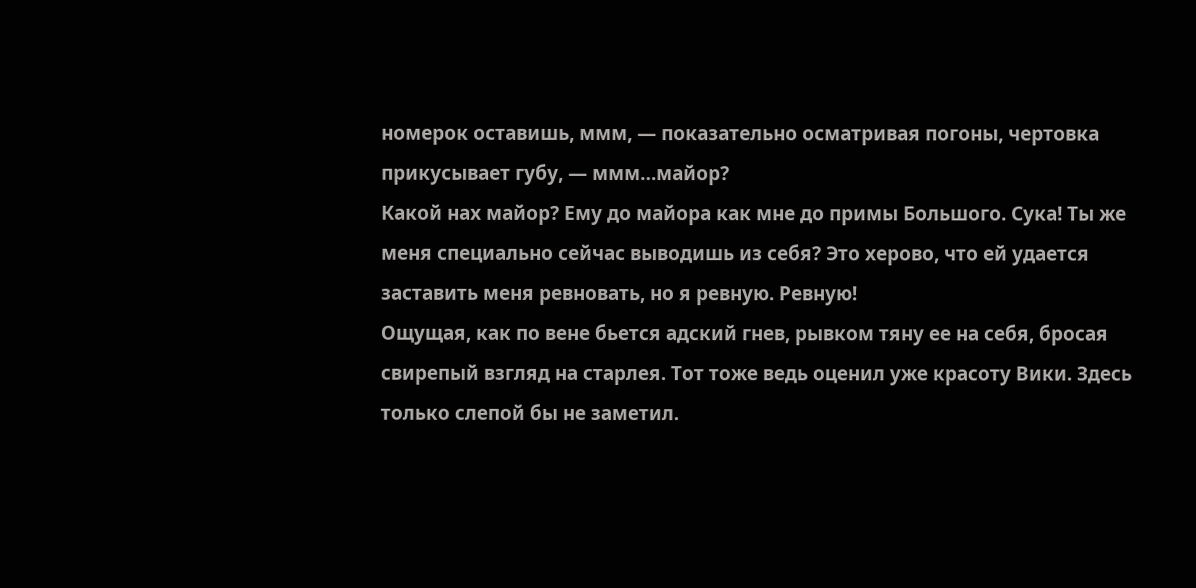номерок оставишь, ммм, — показательно осматривая погоны, чертовка прикусывает губу, — ммм…майор?
Какой нах майор? Ему до майора как мне до примы Большого. Сука! Ты же меня специально сейчас выводишь из себя? Это херово, что ей удается заставить меня ревновать, но я ревную. Ревную!
Ощущая, как по вене бьется адский гнев, рывком тяну ее на себя, бросая свирепый взгляд на старлея. Тот тоже ведь оценил уже красоту Вики. Здесь только слепой бы не заметил.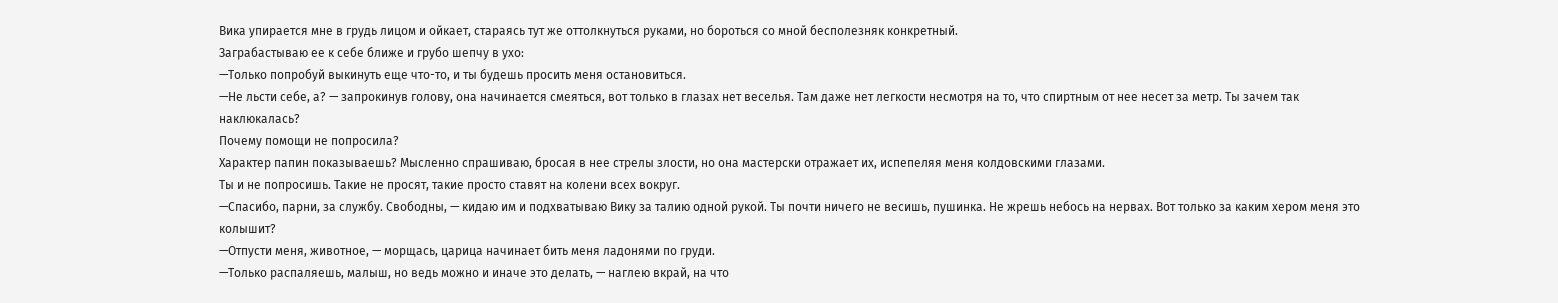Вика упирается мне в грудь лицом и ойкает, стараясь тут же оттолкнуться руками, но бороться со мной бесполезняк конкретный.
Заграбастываю ее к себе ближе и грубо шепчу в ухо:
—Только попробуй выкинуть еще что-то, и ты будешь просить меня остановиться.
—Не льсти себе, а? — запрокинув голову, она начинается смеяться, вот только в глазах нет веселья. Там даже нет легкости несмотря на то, что спиртным от нее несет за метр. Ты зачем так наклюкалась?
Почему помощи не попросила?
Характер папин показываешь? Мысленно спрашиваю, бросая в нее стрелы злости, но она мастерски отражает их, испепеляя меня колдовскими глазами.
Ты и не попросишь. Такие не просят, такие просто ставят на колени всех вокруг.
—Спасибо, парни, за службу. Свободны, — кидаю им и подхватываю Вику за талию одной рукой. Ты почти ничего не весишь, пушинка. Не жрешь небось на нервах. Вот только за каким хером меня это колышит?
—Отпусти меня, животное, — морщась, царица начинает бить меня ладонями по груди.
—Только распаляешь, малыш, но ведь можно и иначе это делать, — наглею вкрай, на что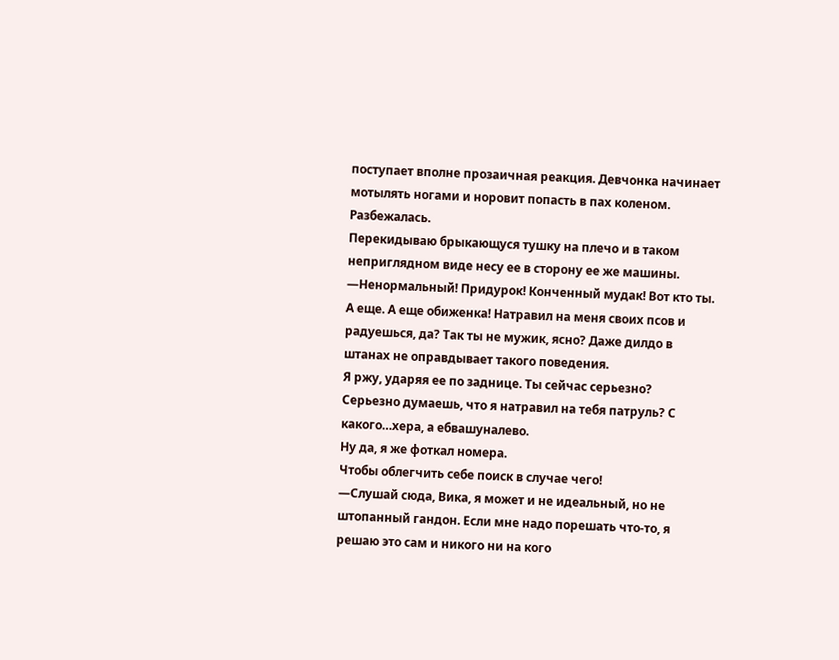поступает вполне прозаичная реакция. Девчонка начинает мотылять ногами и норовит попасть в пах коленом.
Разбежалась.
Перекидываю брыкающуся тушку на плечо и в таком неприглядном виде несу ее в сторону ее же машины.
—Ненормальный! Придурок! Конченный мудак! Вот кто ты. А еще. А еще обиженка! Натравил на меня своих псов и радуешься, да? Так ты не мужик, ясно? Даже дилдо в штанах не оправдывает такого поведения.
Я ржу, ударяя ее по заднице. Ты сейчас серьезно?
Серьезно думаешь, что я натравил на тебя патруль? С какого…хера, а ебвашуналево.
Ну да, я же фоткал номера.
Чтобы облегчить себе поиск в случае чего!
—Слушай сюда, Вика, я может и не идеальный, но не штопанный гандон. Если мне надо порешать что-то, я решаю это сам и никого ни на кого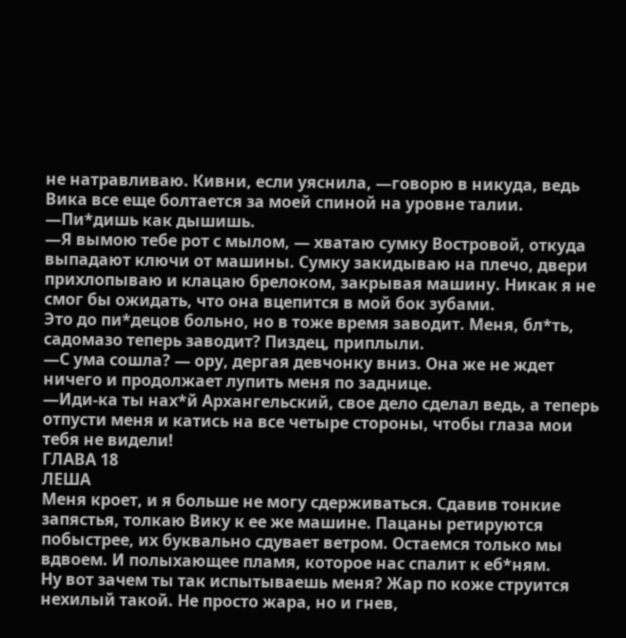не натравливаю. Кивни, если уяснила, —говорю в никуда, ведь Вика все еще болтается за моей спиной на уровне талии.
—Пи*дишь как дышишь.
—Я вымою тебе рот с мылом, — хватаю сумку Востровой, откуда выпадают ключи от машины. Сумку закидываю на плечо, двери прихлопываю и клацаю брелоком, закрывая машину. Никак я не смог бы ожидать, что она вцепится в мой бок зубами.
Это до пи*децов больно, но в тоже время заводит. Меня, бл*ть, садомазо теперь заводит? Пиздец, приплыли.
—С ума сошла? — ору, дергая девчонку вниз. Она же не ждет ничего и продолжает лупить меня по заднице.
—Иди-ка ты нах*й Архангельский, свое дело сделал ведь, а теперь отпусти меня и катись на все четыре стороны, чтобы глаза мои тебя не видели!
ГЛАВА 18
ЛЕША
Меня кроет, и я больше не могу сдерживаться. Сдавив тонкие запястья, толкаю Вику к ее же машине. Пацаны ретируются побыстрее, их буквально сдувает ветром. Остаемся только мы вдвоем. И полыхающее пламя, которое нас спалит к еб*ням.
Ну вот зачем ты так испытываешь меня? Жар по коже струится нехилый такой. Не просто жара, но и гнев,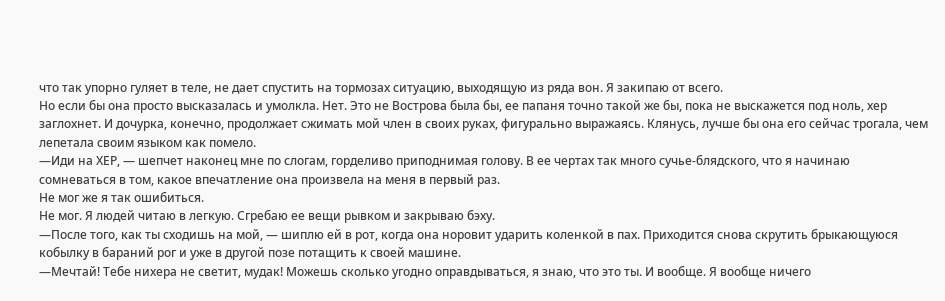что так упорно гуляет в теле, не дает спустить на тормозах ситуацию, выходящую из ряда вон. Я закипаю от всего.
Но если бы она просто высказалась и умолкла. Нет. Это не Вострова была бы, ее папаня точно такой же бы, пока не выскажется под ноль, хер заглохнет. И дочурка, конечно, продолжает сжимать мой член в своих руках, фигурально выражаясь. Клянусь, лучше бы она его сейчас трогала, чем лепетала своим языком как помело.
—Иди на ХЕР, — шепчет наконец мне по слогам, горделиво приподнимая голову. В ее чертах так много сучье-блядского, что я начинаю сомневаться в том, какое впечатление она произвела на меня в первый раз.
Не мог же я так ошибиться.
Не мог. Я людей читаю в легкую. Сгребаю ее вещи рывком и закрываю бэху.
—После того, как ты сходишь на мой, — шиплю ей в рот, когда она норовит ударить коленкой в пах. Приходится снова скрутить брыкающуюся кобылку в бараний рог и уже в другой позе потащить к своей машине.
—Мечтай! Тебе нихера не светит, мудак! Можешь сколько угодно оправдываться, я знаю, что это ты. И вообще. Я вообще ничего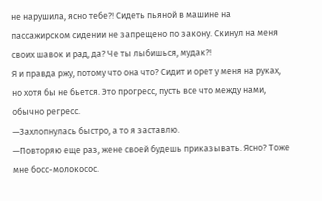не нарушила, ясно тебе?! Сидеть пьяной в машине на пассажирском сидении не запрещено по закону. Скинул на меня своих шавок и рад, да? Че ты лыбишься, мудак?!
Я и правда ржу, потому что она что? Сидит и орет у меня на руках, но хотя бы не бьется. Это прогресс, пусть все что между нами, обычно регресс.
—Захлопнулась быстро, а то я заставлю.
—Повторяю еще раз, жене своей будешь приказывать. Ясно? Тоже мне босс-молокосос.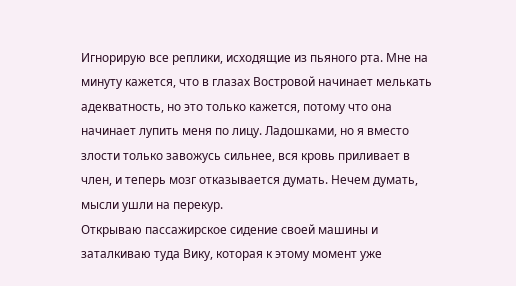Игнорирую все реплики, исходящие из пьяного рта. Мне на минуту кажется, что в глазах Востровой начинает мелькать адекватность, но это только кажется, потому что она начинает лупить меня по лицу. Ладошками, но я вместо злости только завожусь сильнее, вся кровь приливает в член, и теперь мозг отказывается думать. Нечем думать, мысли ушли на перекур.
Открываю пассажирское сидение своей машины и заталкиваю туда Вику, которая к этому момент уже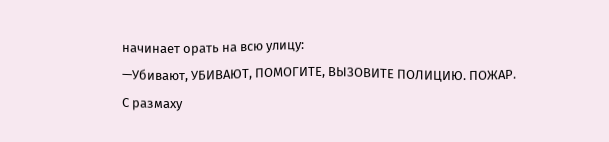начинает орать на всю улицу:
—Убивают, УБИВАЮТ, ПОМОГИТЕ, ВЫЗОВИТЕ ПОЛИЦИЮ. ПОЖАР.
С размаху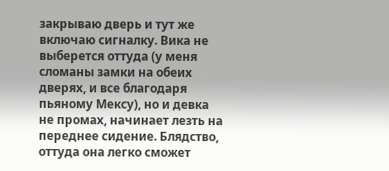закрываю дверь и тут же включаю сигналку. Вика не выберется оттуда (у меня сломаны замки на обеих дверях, и все благодаря пьяному Мексу), но и девка не промах, начинает лезть на переднее сидение. Блядство, оттуда она легко сможет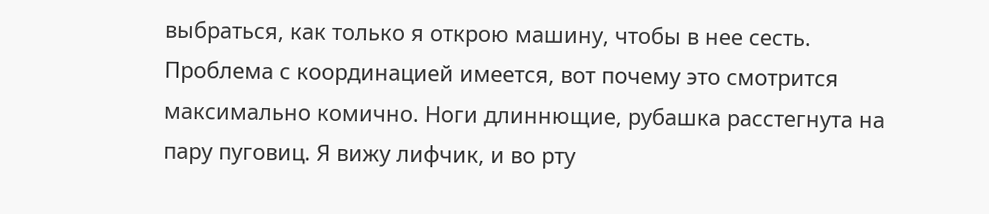выбраться, как только я открою машину, чтобы в нее сесть.
Проблема с координацией имеется, вот почему это смотрится максимально комично. Ноги длиннющие, рубашка расстегнута на пару пуговиц. Я вижу лифчик, и во рту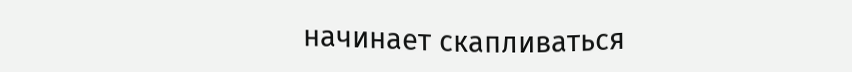начинает скапливаться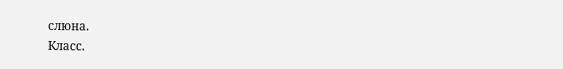слюна.
Класс.